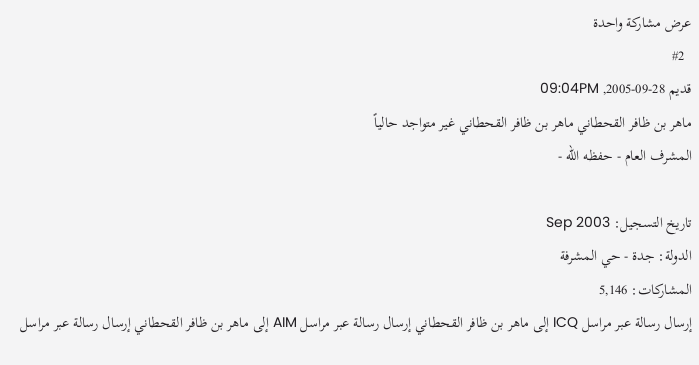عرض مشاركة واحدة
  #2
قديم 28-09-2005, 09:04PM
ماهر بن ظافر القحطاني ماهر بن ظافر القحطاني غير متواجد حالياً
المشرف العام - حفظه الله -

تاريخ التسجيل: Sep 2003
الدولة: جدة - حي المشرفة
المشاركات: 5,146
إرسال رسالة عبر مراسل ICQ إلى ماهر بن ظافر القحطاني إرسال رسالة عبر مراسل AIM إلى ماهر بن ظافر القحطاني إرسال رسالة عبر مراسل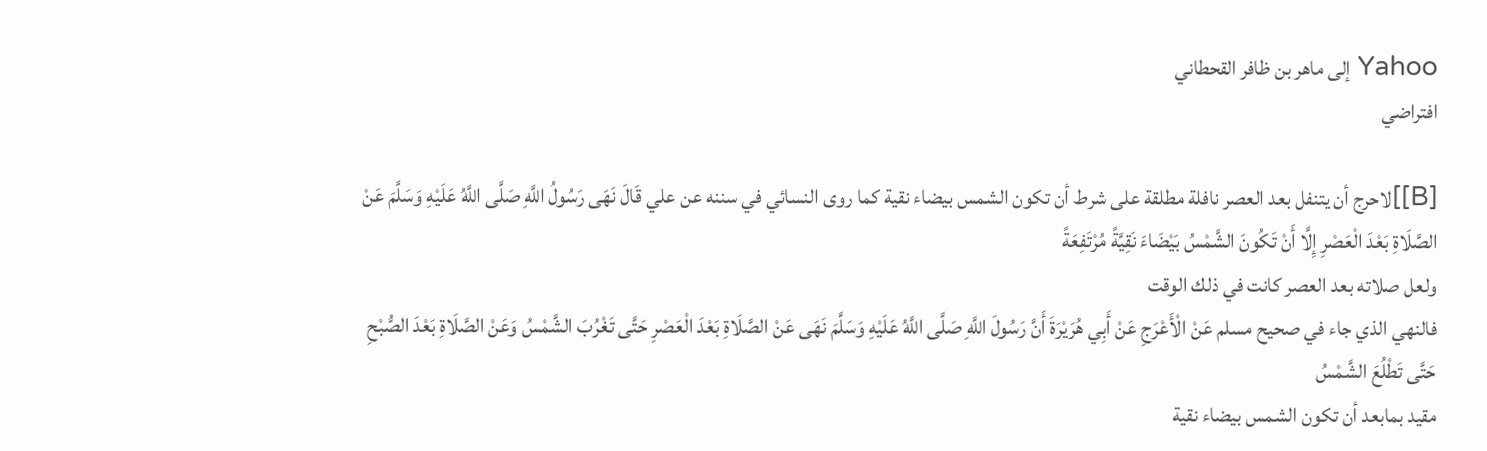Yahoo إلى ماهر بن ظافر القحطاني
افتراضي

[B]]لاحرج أن يتنفل بعد العصر نافلة مطلقة على شرط أن تكون الشمس بيضاء نقية كما روى النسائي في سننه عن علي قَالَ نَهَى رَسُولُ اللَّهِ صَلَّى اللَّهُ عَلَيْهِ وَسَلَّمَ عَنْ الصَّلَاةِ بَعْدَ الْعَصْرِ إِلَّا أَنْ تَكُونَ الشَّمْسُ بَيْضَاءَ نَقِيَّةً مُرْتَفِعَةً
ولعل صلاته بعد العصر كانت في ذلك الوقت
فالنهي الذي جاء في صحيح مسلم عَنْ الْأَعْرَجِ عَنْ أَبِي هُرَيْرَةَ أَنَّ رَسُولَ اللَّهِ صَلَّى اللَّهُ عَلَيْهِ وَسَلَّمَ نَهَى عَنْ الصَّلَاةِ بَعْدَ الْعَصْرِ حَتَّى تَغْرُبَ الشَّمْسُ وَعَنْ الصَّلَاةِ بَعْدَ الصُّبْحِ حَتَّى تَطْلُعَ الشَّمْسُ
مقيد بمابعد أن تكون الشمس بيضاء نقية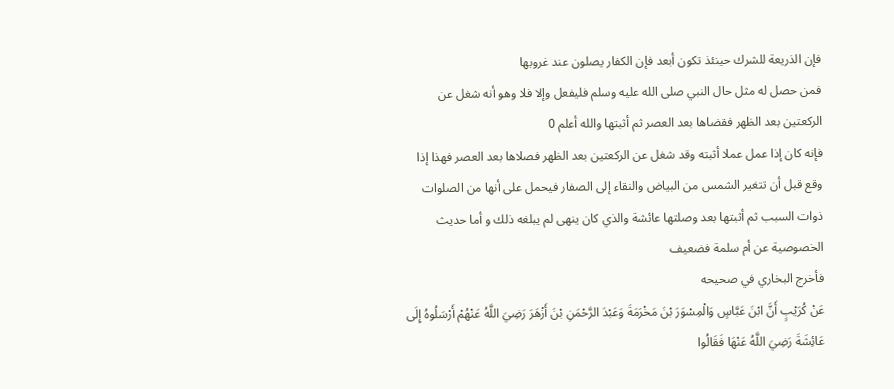فإن الذريعة للشرك حينئذ تكون أبعد فإن الكفار يصلون عند غروبها
فمن حصل له مثل حال النبي صلى الله عليه وسلم فليفعل وإلا فلا وهو أنه شغل عن الركعتين بعد الظهر فقضاها بعد العصر ثم أثبتها والله أعلم 0
فإنه كان إذا عمل عملا أثبته وقد شغل عن الركعتين بعد الظهر فصلاها بعد العصر فهذا إذا وقع قبل أن تتغير الشمس من البياض والنقاء إلى الصفار فيحمل على أنها من الصلوات ذوات السبب ثم أثبتها بعد وصلتها عائشة والذي كان ينهى لم يبلغه ذلك و أما حديث الخصوصية عن أم سلمة فضعيف
فأخرج البخاري في صحيحه
عَنْ كُرَيْبٍ أَنَّ ابْنَ عَبَّاسٍ وَالْمِسْوَرَ بْنَ مَخْرَمَةَ وَعَبْدَ الرَّحْمَنِ بْنَ أَزْهَرَ رَضِيَ اللَّهُ عَنْهُمْ أَرْسَلُوهُ إِلَى عَائِشَةَ رَضِيَ اللَّهُ عَنْهَا فَقَالُوا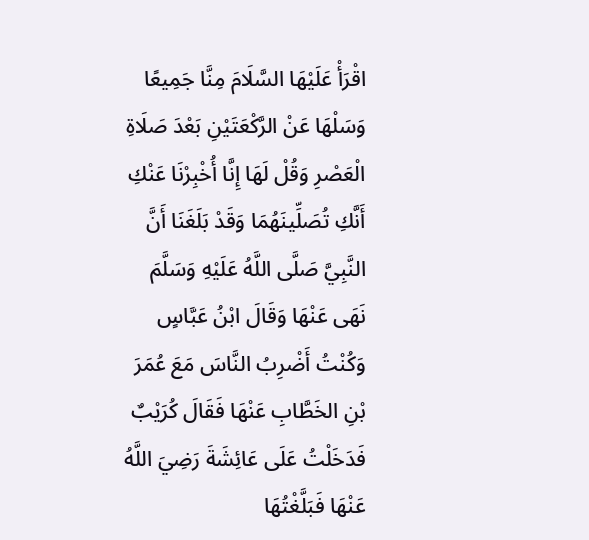اقْرَأْ عَلَيْهَا السَّلَامَ مِنَّا جَمِيعًا وَسَلْهَا عَنْ الرَّكْعَتَيْنِ بَعْدَ صَلَاةِ الْعَصْرِ وَقُلْ لَهَا إِنَّا أُخْبِرْنَا عَنْكِ أَنَّكِ تُصَلِّينَهُمَا وَقَدْ بَلَغَنَا أَنَّ النَّبِيَّ صَلَّى اللَّهُ عَلَيْهِ وَسَلَّمَ نَهَى عَنْهَا وَقَالَ ابْنُ عَبَّاسٍ وَكُنْتُ أَضْرِبُ النَّاسَ مَعَ عُمَرَ بْنِ الخَطَّابِ عَنْهَا فَقَالَ كُرَيْبٌ فَدَخَلْتُ عَلَى عَائِشَةَ رَضِيَ اللَّهُ عَنْهَا فَبَلَّغْتُهَا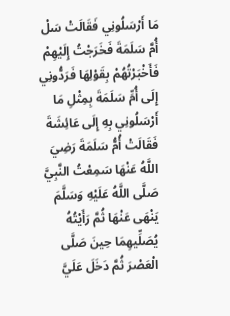مَا أَرْسَلُونِي فَقَالَتْ سَلْ أُمَّ سَلَمَةَ فَخَرَجْتُ إِلَيْهِمْ فَأَخْبَرْتُهُمْ بِقَوْلِهَا فَرَدُّونِي إِلَى أُمِّ سَلَمَةَ بِمِثْلِ مَا أَرْسَلُونِي بِهِ إِلَى عَائِشَةَ فَقَالَتْ أُمُّ سَلَمَةَ رَضِيَ اللَّهُ عَنْهَا سَمِعْتُ النَّبِيَّ صَلَّى اللَّهُ عَلَيْهِ وَسَلَّمَ يَنْهَى عَنْهَا ثُمَّ رَأَيْتُهُ يُصَلِّيهِمَا حِينَ صَلَّى الْعَصْرَ ثُمَّ دَخَلَ عَلَيَّ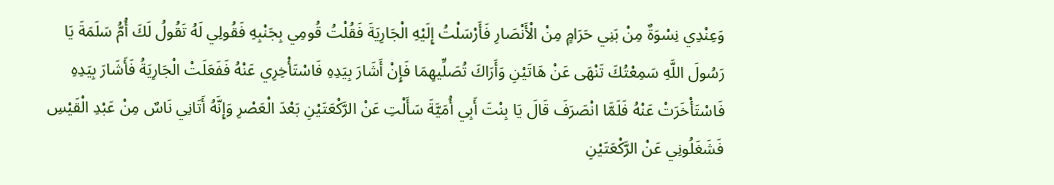وَعِنْدِي نِسْوَةٌ مِنْ بَنِي حَرَامٍ مِنْ الْأَنْصَارِ فَأَرْسَلْتُ إِلَيْهِ الْجَارِيَةَ فَقُلْتُ قُومِي بِجَنْبِهِ فَقُولِي لَهُ تَقُولُ لَكَ أُمُّ سَلَمَةَ يَا رَسُولَ اللَّهِ سَمِعْتُكَ تَنْهَى عَنْ هَاتَيْنِ وَأَرَاكَ تُصَلِّيهِمَا فَإِنْ أَشَارَ بِيَدِهِ فَاسْتَأْخِرِي عَنْهُ فَفَعَلَتْ الْجَارِيَةُ فَأَشَارَ بِيَدِهِ فَاسْتَأْخَرَتْ عَنْهُ فَلَمَّا انْصَرَفَ قَالَ يَا بِنْتَ أَبِي أُمَيَّةَ سَأَلْتِ عَنْ الرَّكْعَتَيْنِ بَعْدَ الْعَصْرِ وَإِنَّهُ أَتَانِي نَاسٌ مِنْ عَبْدِ الْقَيْسِ فَشَغَلُونِي عَنْ الرَّكْعَتَيْنِ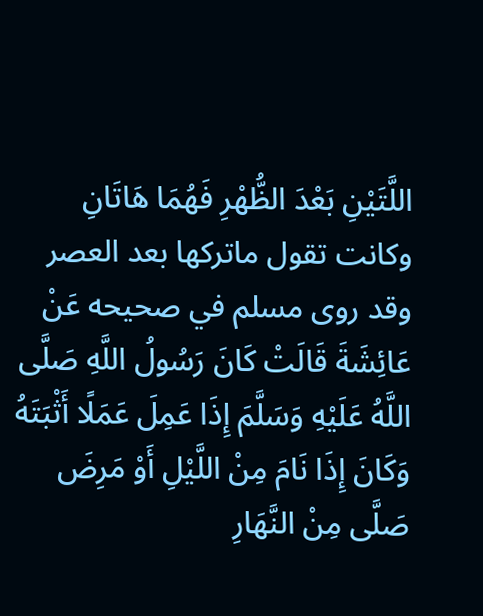اللَّتَيْنِ بَعْدَ الظُّهْرِ فَهُمَا هَاتَانِ
وكانت تقول ماتركها بعد العصر
وقد روى مسلم في صحيحه عَنْ عَائِشَةَ قَالَتْ كَانَ رَسُولُ اللَّهِ صَلَّى اللَّهُ عَلَيْهِ وَسَلَّمَ إِذَا عَمِلَ عَمَلًا أَثْبَتَهُ وَكَانَ إِذَا نَامَ مِنْ اللَّيْلِ أَوْ مَرِضَ صَلَّى مِنْ النَّهَارِ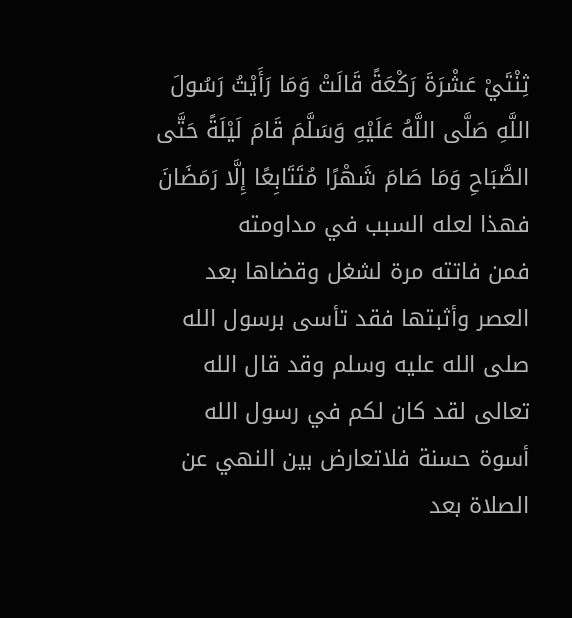ثِنْتَيْ عَشْرَةَ رَكْعَةً قَالَتْ وَمَا رَأَيْتُ رَسُولَ اللَّهِ صَلَّى اللَّهُ عَلَيْهِ وَسَلَّمَ قَامَ لَيْلَةً حَتَّى الصَّبَاحِ وَمَا صَامَ شَهْرًا مُتَتَابِعًا إِلَّا رَمَضَانَ
فهذا لعله السبب في مداومته
فمن فاتته مرة لشغل وقضاها بعد العصر وأثبتها فقد تأسى برسول الله صلى الله عليه وسلم وقد قال الله تعالى لقد كان لكم في رسول الله أسوة حسنة فلاتعارض بين النهي عن الصلاة بعد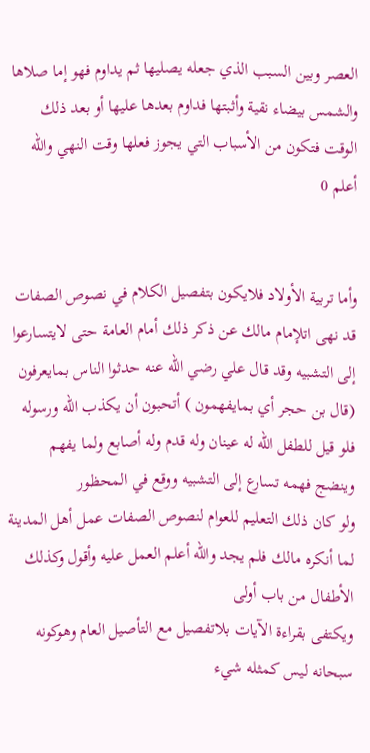العصر وبين السبب الذي جعله يصليها ثم يداوم فهو إما صلاها والشمس بيضاء نقية وأثبتها فداوم بعدها عليها أو بعد ذلك الوقت فتكون من الأسباب التي يجوز فعلها وقت النهي والله أعلم 0


وأما تربية الأولاد فلايكون بتفصيل الكلام في نصوص الصفات
قد نهى اتلإمام مالك عن ذكر ذلك أمام العامة حتى لايتسارعوا إلى التشبيه وقد قال علي رضي الله عنه حدثوا الناس بمايعرفون (قال بن حجر أي بمايفهمون ) أتحبون أن يكذب الله ورسوله
فلو قيل للطفل الله له عينان وله قدم وله أصابع ولما يفهم وينضج فهمه تسارع إلى التشبيه ووقع في المحظور
ولو كان ذلك التعليم للعوام لنصوص الصفات عمل أهل المدينة لما أنكره مالك فلم يجد والله أعلم العمل عليه وأقول وكذلك الأطفال من باب أولى
ويكتفى بقراءة الآيات بلاتفصيل مع التأصيل العام وهوكونه سبحانه ليس كمثله شيء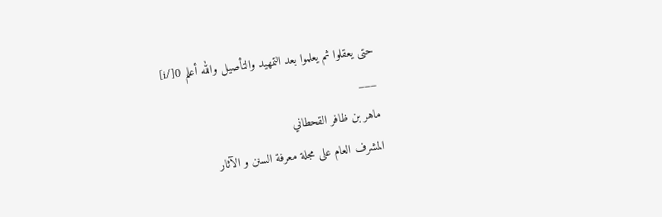حتى يعقلوا ثم يعلموا بعد التمهيد والتأصيل والله أعلم 0[/i]
___
ماهر بن ظافر القحطاني
المشرف العام على مجلة معرفة السنن و الآثار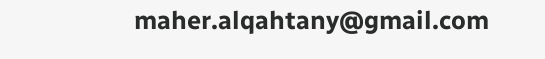maher.alqahtany@gmail.com